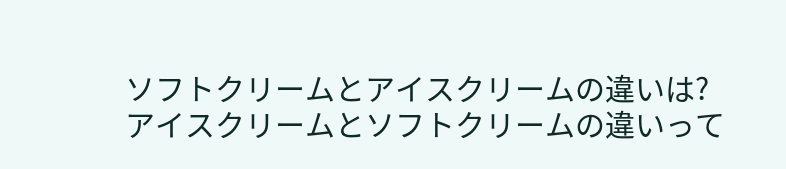ソフトクリームとアイスクリームの違いは?
アイスクリームとソフトクリームの違いって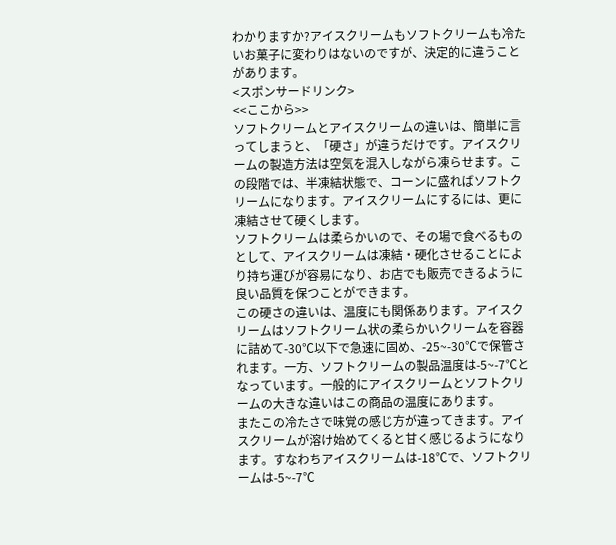わかりますか?アイスクリームもソフトクリームも冷たいお菓子に変わりはないのですが、決定的に違うことがあります。
<スポンサードリンク>
<<ここから>>
ソフトクリームとアイスクリームの違いは、簡単に言ってしまうと、「硬さ」が違うだけです。アイスクリームの製造方法は空気を混入しながら凍らせます。この段階では、半凍結状態で、コーンに盛ればソフトクリームになります。アイスクリームにするには、更に凍結させて硬くします。
ソフトクリームは柔らかいので、その場で食べるものとして、アイスクリームは凍結・硬化させることにより持ち運びが容易になり、お店でも販売できるように良い品質を保つことができます。
この硬さの違いは、温度にも関係あります。アイスクリームはソフトクリーム状の柔らかいクリームを容器に詰めて-30℃以下で急速に固め、-25~-30℃で保管されます。一方、ソフトクリームの製品温度は-5~-7℃となっています。一般的にアイスクリームとソフトクリームの大きな違いはこの商品の温度にあります。
またこの冷たさで味覚の感じ方が違ってきます。アイスクリームが溶け始めてくると甘く感じるようになります。すなわちアイスクリームは-18℃で、ソフトクリームは-5~-7℃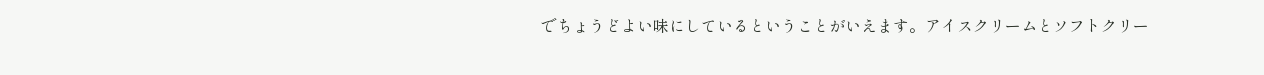でちょうどよい味にしているということがいえます。アイスクリームとソフトクリー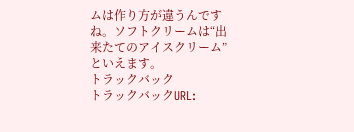ムは作り方が違うんですね。ソフトクリームは“出来たてのアイスクリーム”といえます。
トラックバック
トラックバックURL: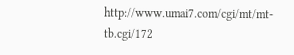http://www.umai7.com/cgi/mt/mt-tb.cgi/172